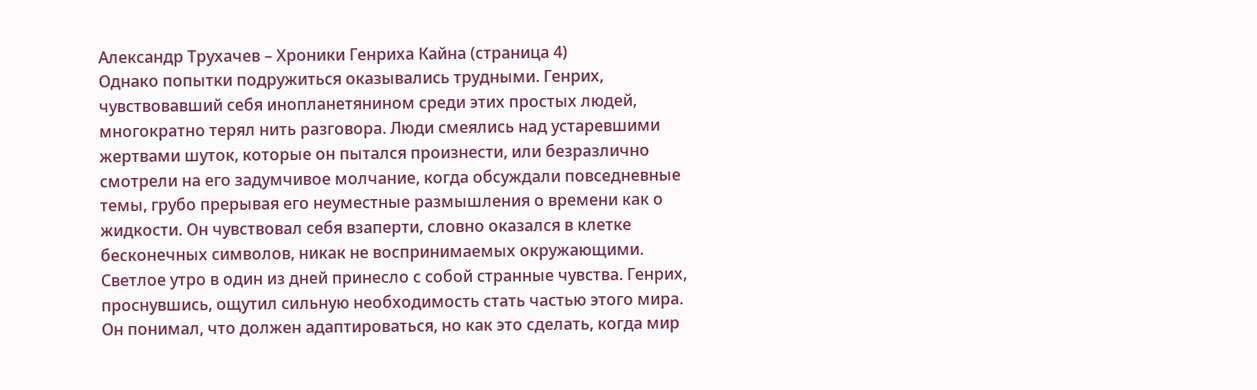Александр Трухачев – Хроники Генриха Кайна (страница 4)
Однако попытки подружиться оказывались трудными. Генрих, чувствовавший себя инопланетянином среди этих простых людей, многократно терял нить разговора. Люди смеялись над устаревшими жертвами шуток, которые он пытался произнести, или безразлично смотрели на его задумчивое молчание, когда обсуждали повседневные темы, грубо прерывая его неуместные размышления о времени как о жидкости. Он чувствовал себя взаперти, словно оказался в клетке бесконечных символов, никак не воспринимаемых окружающими.
Светлое утро в один из дней принесло с собой странные чувства. Генрих, проснувшись, ощутил сильную необходимость стать частью этого мира. Он понимал, что должен адаптироваться, но как это сделать, когда мир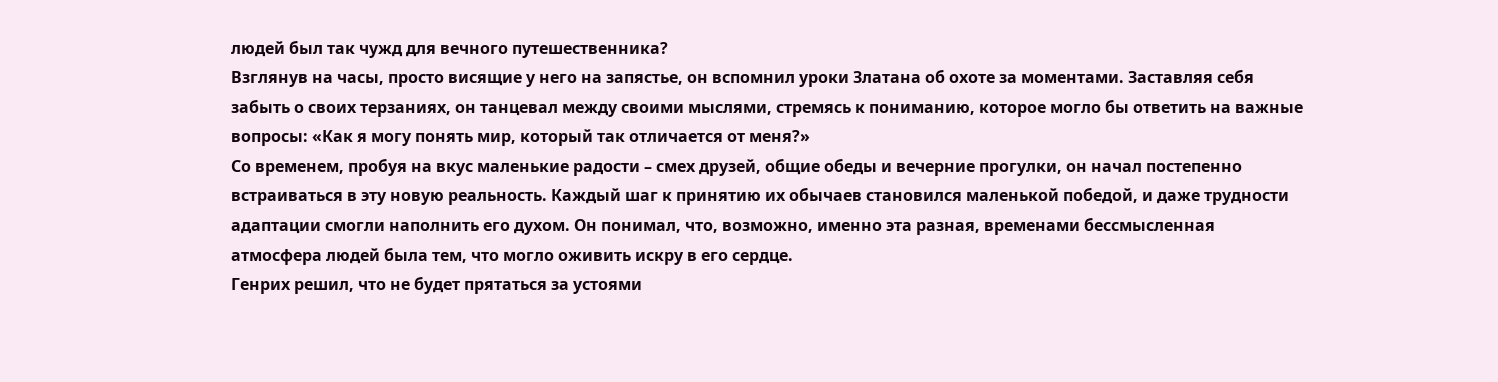людей был так чужд для вечного путешественника?
Взглянув на часы, просто висящие у него на запястье, он вспомнил уроки Златана об охоте за моментами. Заставляя себя забыть о своих терзаниях, он танцевал между своими мыслями, стремясь к пониманию, которое могло бы ответить на важные вопросы: «Как я могу понять мир, который так отличается от меня?»
Со временем, пробуя на вкус маленькие радости – смех друзей, общие обеды и вечерние прогулки, он начал постепенно встраиваться в эту новую реальность. Каждый шаг к принятию их обычаев становился маленькой победой, и даже трудности адаптации смогли наполнить его духом. Он понимал, что, возможно, именно эта разная, временами бессмысленная атмосфера людей была тем, что могло оживить искру в его сердце.
Генрих решил, что не будет прятаться за устоями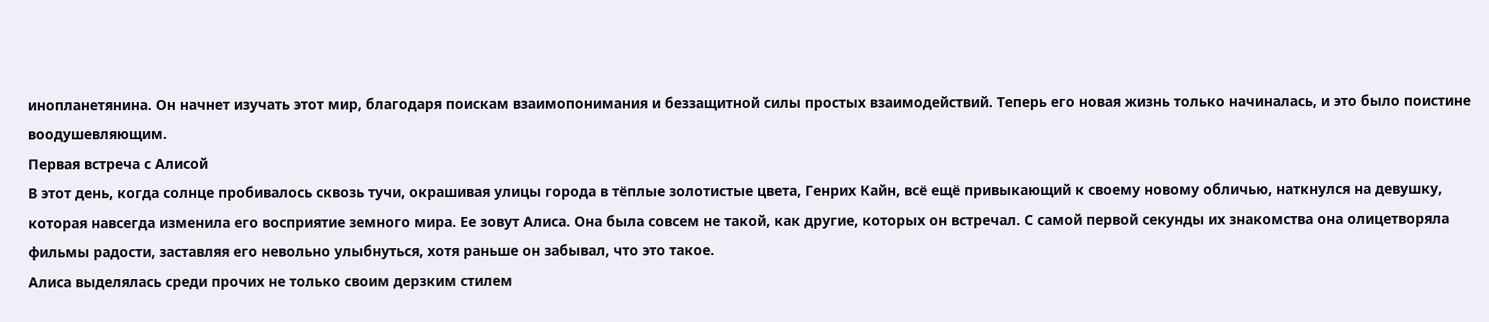инопланетянина. Он начнет изучать этот мир, благодаря поискам взаимопонимания и беззащитной силы простых взаимодействий. Теперь его новая жизнь только начиналась, и это было поистине воодушевляющим.
Первая встреча с Алисой
В этот день, когда солнце пробивалось сквозь тучи, окрашивая улицы города в тёплые золотистые цвета, Генрих Кайн, всё ещё привыкающий к своему новому обличью, наткнулся на девушку, которая навсегда изменила его восприятие земного мира. Ее зовут Алиса. Она была совсем не такой, как другие, которых он встречал. С самой первой секунды их знакомства она олицетворяла фильмы радости, заставляя его невольно улыбнуться, хотя раньше он забывал, что это такое.
Алиса выделялась среди прочих не только своим дерзким стилем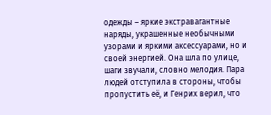одежды – яркие экстравагантные наряды, украшенные необычными узорами и яркими аксессуарами, но и своей энергией. Она шла по улице, шаги звучали, словно мелодия. Пара людей отступила в стороны, чтобы пропустить её, и Генрих верил, что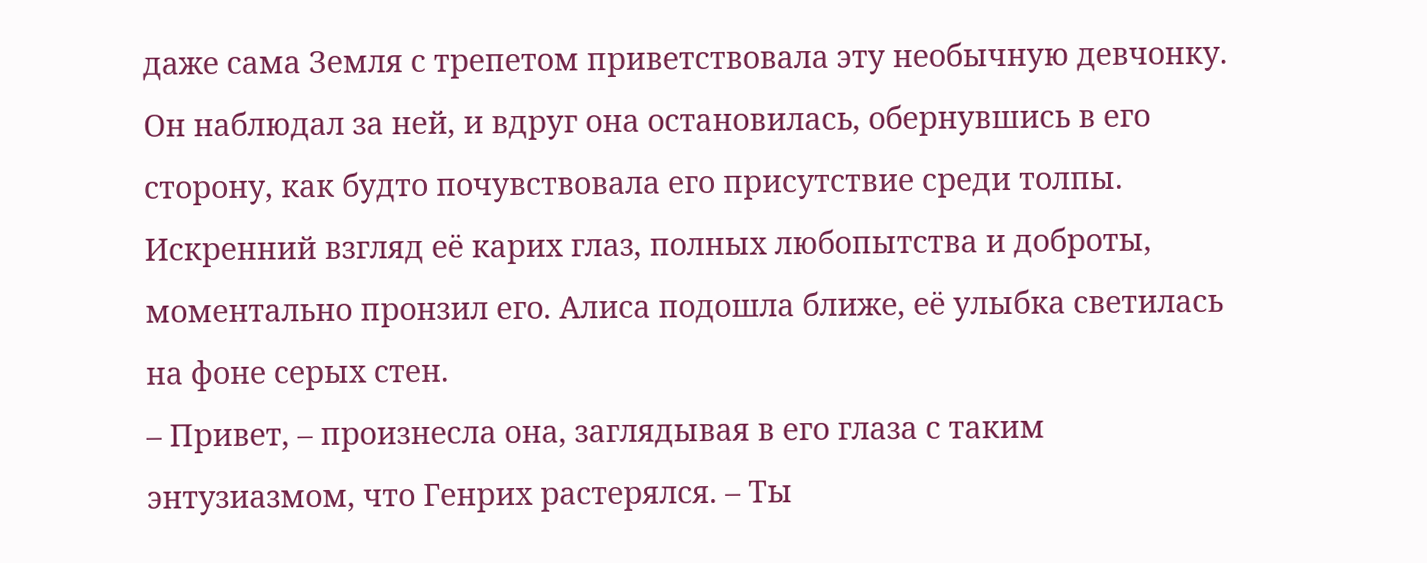даже сама Земля с трепетом приветствовала эту необычную девчонку.
Он наблюдал за ней, и вдруг она остановилась, обернувшись в его сторону, как будто почувствовала его присутствие среди толпы. Искренний взгляд её карих глаз, полных любопытства и доброты, моментально пронзил его. Алиса подошла ближе, её улыбка светилась на фоне серых стен.
– Привет, – произнесла она, заглядывая в его глаза с таким энтузиазмом, что Генрих растерялся. – Ты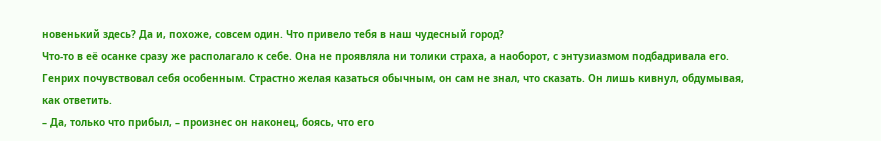новенький здесь? Да и, похоже, совсем один. Что привело тебя в наш чудесный город?
Что-то в её осанке сразу же располагало к себе. Она не проявляла ни толики страха, а наоборот, с энтузиазмом подбадривала его. Генрих почувствовал себя особенным. Страстно желая казаться обычным, он сам не знал, что сказать. Он лишь кивнул, обдумывая, как ответить.
– Да, только что прибыл, – произнес он наконец, боясь, что его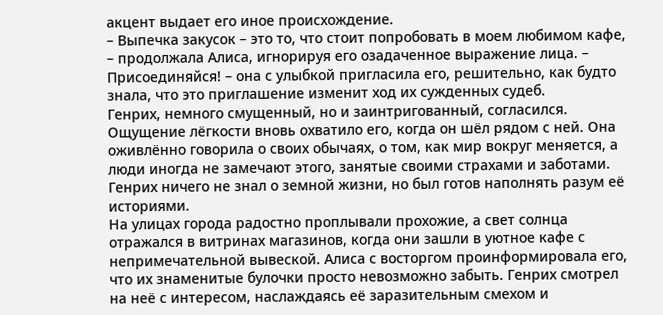акцент выдает его иное происхождение.
– Выпечка закусок – это то, что стоит попробовать в моем любимом кафе, – продолжала Алиса, игнорируя его озадаченное выражение лица. – Присоединяйся! – она с улыбкой пригласила его, решительно, как будто знала, что это приглашение изменит ход их сужденных судеб.
Генрих, немного смущенный, но и заинтригованный, согласился. Ощущение лёгкости вновь охватило его, когда он шёл рядом с ней. Она оживлённо говорила о своих обычаях, о том, как мир вокруг меняется, а люди иногда не замечают этого, занятые своими страхами и заботами. Генрих ничего не знал о земной жизни, но был готов наполнять разум её историями.
На улицах города радостно проплывали прохожие, а свет солнца отражался в витринах магазинов, когда они зашли в уютное кафе с непримечательной вывеской. Алиса с восторгом проинформировала его, что их знаменитые булочки просто невозможно забыть. Генрих смотрел на неё с интересом, наслаждаясь её заразительным смехом и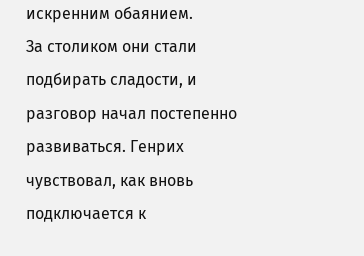искренним обаянием.
За столиком они стали подбирать сладости, и разговор начал постепенно развиваться. Генрих чувствовал, как вновь подключается к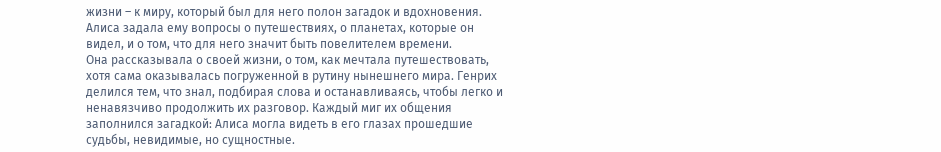жизни – к миру, который был для него полон загадок и вдохновения. Алиса задала ему вопросы о путешествиях, о планетах, которые он видел, и о том, что для него значит быть повелителем времени.
Она рассказывала о своей жизни, о том, как мечтала путешествовать, хотя сама оказывалась погруженной в рутину нынешнего мира. Генрих делился тем, что знал, подбирая слова и останавливаясь, чтобы легко и ненавязчиво продолжить их разговор. Каждый миг их общения заполнился загадкой: Алиса могла видеть в его глазах прошедшие судьбы, невидимые, но сущностные.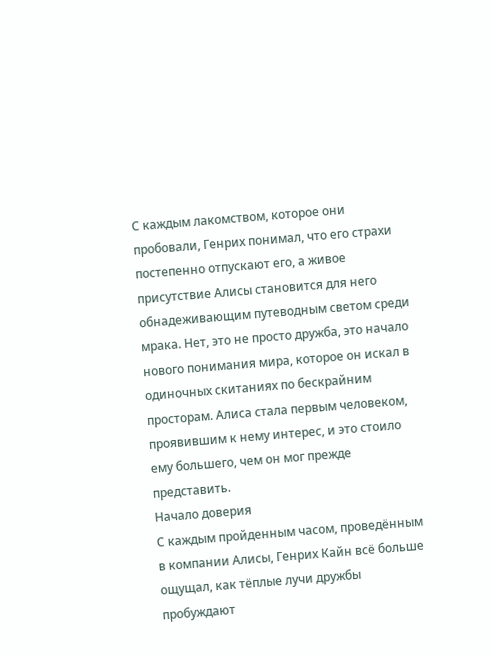С каждым лакомством, которое они пробовали, Генрих понимал, что его страхи постепенно отпускают его, а живое присутствие Алисы становится для него обнадеживающим путеводным светом среди мрака. Нет, это не просто дружба, это начало нового понимания мира, которое он искал в одиночных скитаниях по бескрайним просторам. Алиса стала первым человеком, проявившим к нему интерес, и это стоило ему большего, чем он мог прежде представить.
Начало доверия
С каждым пройденным часом, проведённым в компании Алисы, Генрих Кайн всё больше ощущал, как тёплые лучи дружбы пробуждают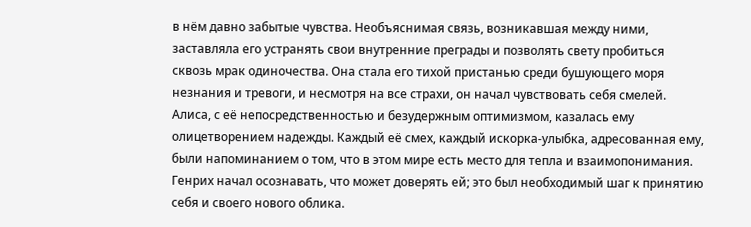в нём давно забытые чувства. Необъяснимая связь, возникавшая между ними, заставляла его устранять свои внутренние преграды и позволять свету пробиться сквозь мрак одиночества. Она стала его тихой пристанью среди бушующего моря незнания и тревоги, и несмотря на все страхи, он начал чувствовать себя смелей.
Алиса, с её непосредственностью и безудержным оптимизмом, казалась ему олицетворением надежды. Каждый её смех, каждый искорка-улыбка, адресованная ему, были напоминанием о том, что в этом мире есть место для тепла и взаимопонимания. Генрих начал осознавать, что может доверять ей; это был необходимый шаг к принятию себя и своего нового облика.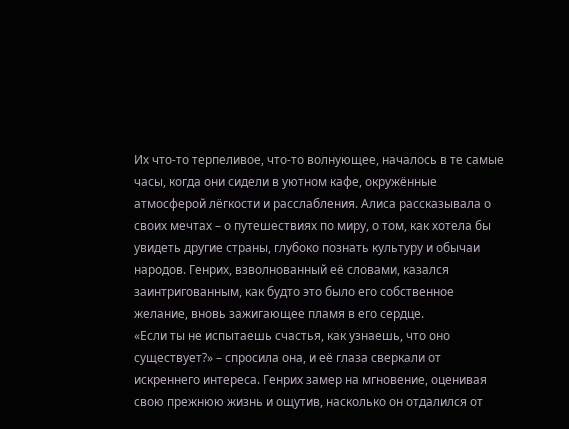Их что-то терпеливое, что-то волнующее, началось в те самые часы, когда они сидели в уютном кафе, окружённые атмосферой лёгкости и расслабления. Алиса рассказывала о своих мечтах – о путешествиях по миру, о том, как хотела бы увидеть другие страны, глубоко познать культуру и обычаи народов. Генрих, взволнованный её словами, казался заинтригованным, как будто это было его собственное желание, вновь зажигающее пламя в его сердце.
«Если ты не испытаешь счастья, как узнаешь, что оно существует?» – спросила она, и её глаза сверкали от искреннего интереса. Генрих замер на мгновение, оценивая свою прежнюю жизнь и ощутив, насколько он отдалился от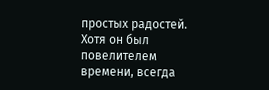простых радостей. Хотя он был повелителем времени, всегда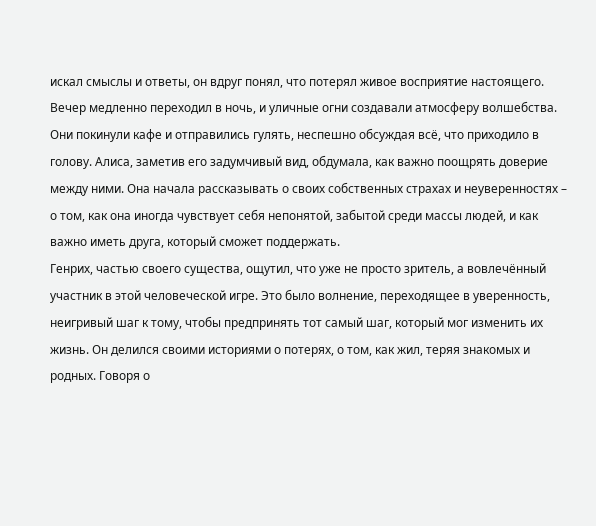искал смыслы и ответы, он вдруг понял, что потерял живое восприятие настоящего.
Вечер медленно переходил в ночь, и уличные огни создавали атмосферу волшебства. Они покинули кафе и отправились гулять, неспешно обсуждая всё, что приходило в голову. Алиса, заметив его задумчивый вид, обдумала, как важно поощрять доверие между ними. Она начала рассказывать о своих собственных страхах и неуверенностях – о том, как она иногда чувствует себя непонятой, забытой среди массы людей, и как важно иметь друга, который сможет поддержать.
Генрих, частью своего существа, ощутил, что уже не просто зритель, а вовлечённый участник в этой человеческой игре. Это было волнение, переходящее в уверенность, неигривый шаг к тому, чтобы предпринять тот самый шаг, который мог изменить их жизнь. Он делился своими историями о потерях, о том, как жил, теряя знакомых и родных. Говоря о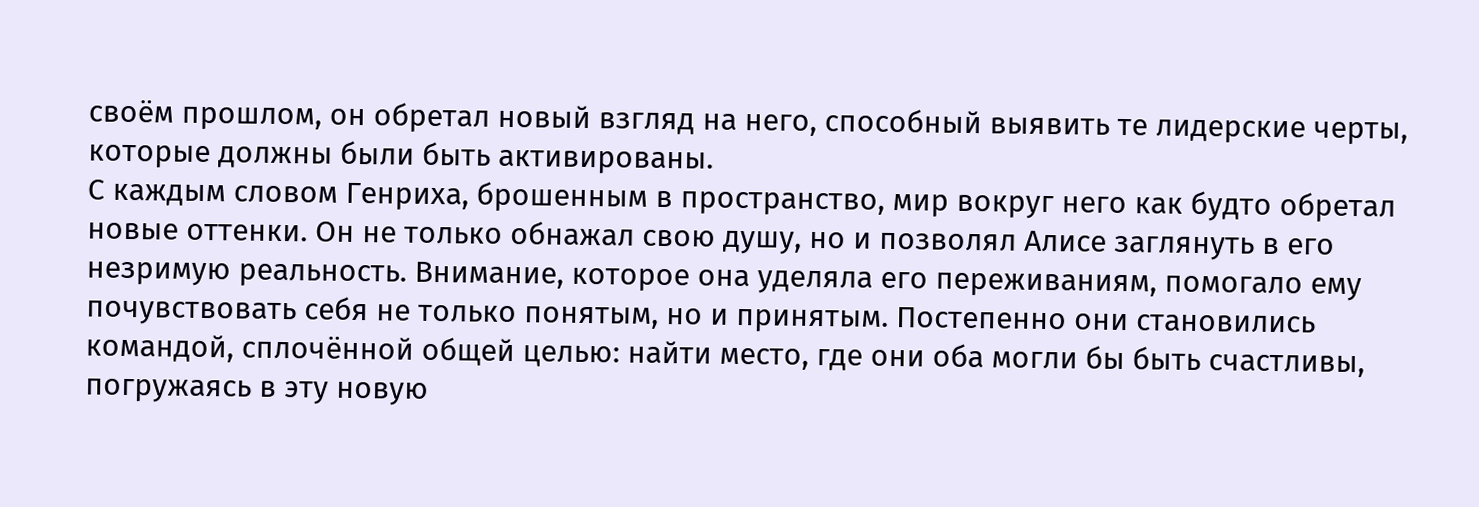своём прошлом, он обретал новый взгляд на него, способный выявить те лидерские черты, которые должны были быть активированы.
С каждым словом Генриха, брошенным в пространство, мир вокруг него как будто обретал новые оттенки. Он не только обнажал свою душу, но и позволял Алисе заглянуть в его незримую реальность. Внимание, которое она уделяла его переживаниям, помогало ему почувствовать себя не только понятым, но и принятым. Постепенно они становились командой, сплочённой общей целью: найти место, где они оба могли бы быть счастливы, погружаясь в эту новую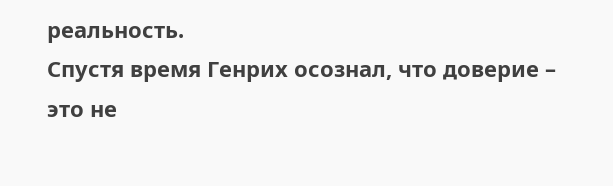реальность.
Спустя время Генрих осознал, что доверие – это не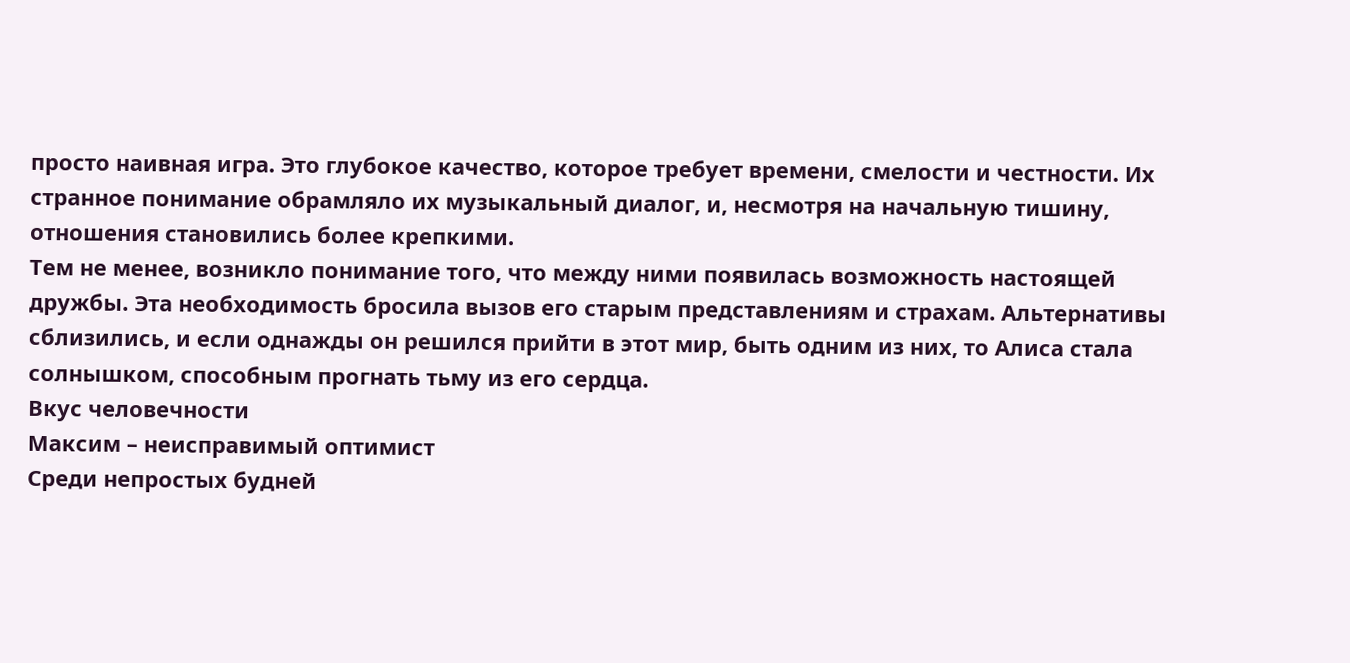просто наивная игра. Это глубокое качество, которое требует времени, смелости и честности. Их странное понимание обрамляло их музыкальный диалог, и, несмотря на начальную тишину, отношения становились более крепкими.
Тем не менее, возникло понимание того, что между ними появилась возможность настоящей дружбы. Эта необходимость бросила вызов его старым представлениям и страхам. Альтернативы сблизились, и если однажды он решился прийти в этот мир, быть одним из них, то Алиса стала солнышком, способным прогнать тьму из его сердца.
Вкус человечности
Максим – неисправимый оптимист
Среди непростых будней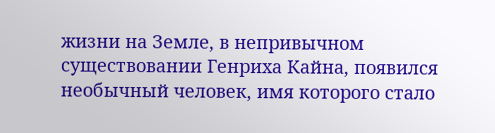жизни на Земле, в непривычном существовании Генриха Кайна, появился необычный человек, имя которого стало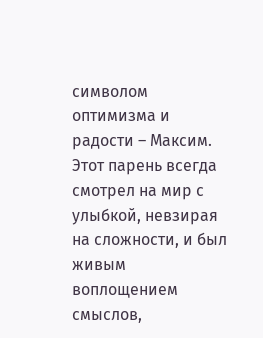символом оптимизма и радости – Максим. Этот парень всегда смотрел на мир с улыбкой, невзирая на сложности, и был живым воплощением смыслов,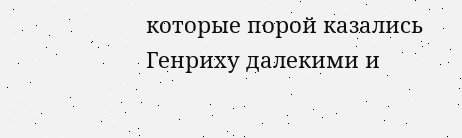которые порой казались Генриху далекими и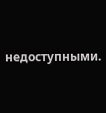недоступными.